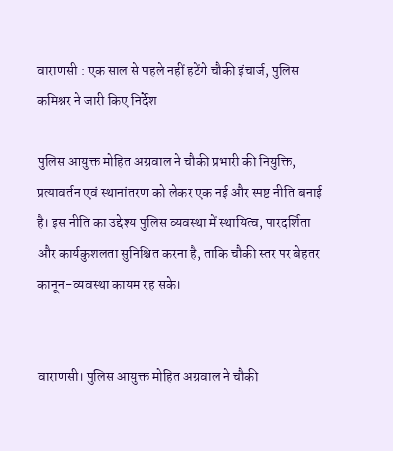वाराणसी : एक साल से पहले नहीं हटेंगे चौकी इंचार्ज, पुलिस कमिश्नर ने जारी किए निर्देश

पुलिस आयुक्त मोहित अग्रवाल ने चौकी प्रभारी की नियुक्ति, प्रत्यावर्तन एवं स्थानांतरण को लेकर एक नई और स्पष्ट नीति बनाई है। इस नीति का उद्देश्य पुलिस व्यवस्था में स्थायित्व, पारदर्शिता और कार्यकुशलता सुनिश्चित करना है, ताकि चौकी स्तर पर बेहतर कानून-व्यवस्था कायम रह सके।


वाराणसी। पुलिस आयुक्त मोहित अग्रवाल ने चौकी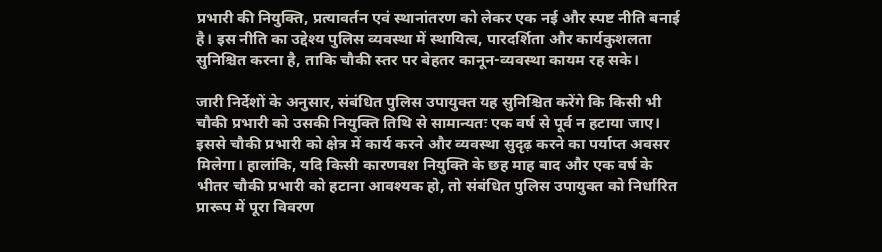प्रभारी की नियुक्ति, प्रत्यावर्तन एवं स्थानांतरण को लेकर एक नई और स्पष्ट नीति बनाई है। इस नीति का उद्देश्य पुलिस व्यवस्था में स्थायित्व, पारदर्शिता और कार्यकुशलता सुनिश्चित करना है, ताकि चौकी स्तर पर बेहतर कानून-व्यवस्था कायम रह सके।

जारी निर्देशों के अनुसार, संबंधित पुलिस उपायुक्त यह सुनिश्चित करेंगे कि किसी भी चौकी प्रभारी को उसकी नियुक्ति तिथि से सामान्यतः एक वर्ष से पूर्व न हटाया जाए। इससे चौकी प्रभारी को क्षेत्र में कार्य करने और व्यवस्था सुदृढ़ करने का पर्याप्त अवसर मिलेगा। हालांकि, यदि किसी कारणवश नियुक्ति के छह माह बाद और एक वर्ष के भीतर चौकी प्रभारी को हटाना आवश्यक हो, तो संबंधित पुलिस उपायुक्त को निर्धारित प्रारूप में पूरा विवरण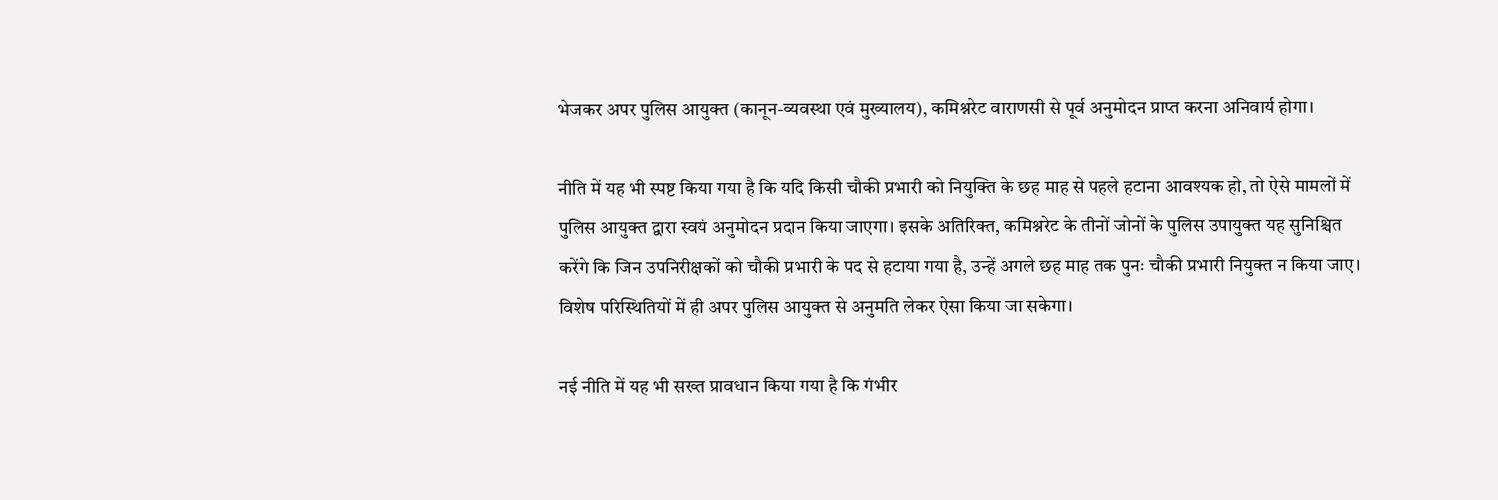भेजकर अपर पुलिस आयुक्त (कानून-व्यवस्था एवं मुख्यालय), कमिश्नरेट वाराणसी से पूर्व अनुमोदन प्राप्त करना अनिवार्य होगा।

नीति में यह भी स्पष्ट किया गया है कि यदि किसी चौकी प्रभारी को नियुक्ति के छह माह से पहले हटाना आवश्यक हो, तो ऐसे मामलों में पुलिस आयुक्त द्वारा स्वयं अनुमोदन प्रदान किया जाएगा। इसके अतिरिक्त, कमिश्नरेट के तीनों जोनों के पुलिस उपायुक्त यह सुनिश्चित करेंगे कि जिन उपनिरीक्षकों को चौकी प्रभारी के पद से हटाया गया है, उन्हें अगले छह माह तक पुनः चौकी प्रभारी नियुक्त न किया जाए। विशेष परिस्थितियों में ही अपर पुलिस आयुक्त से अनुमति लेकर ऐसा किया जा सकेगा।

नई नीति में यह भी सख्त प्रावधान किया गया है कि गंभीर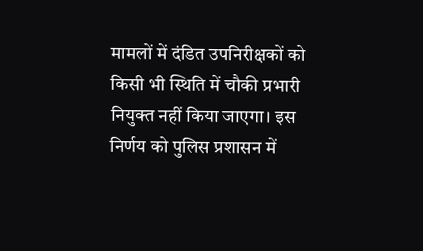मामलों में दंडित उपनिरीक्षकों को किसी भी स्थिति में चौकी प्रभारी नियुक्त नहीं किया जाएगा। इस निर्णय को पुलिस प्रशासन में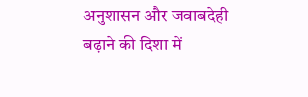अनुशासन और जवाबदेही बढ़ाने की दिशा में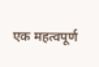एक महत्वपूर्ण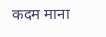कदम माना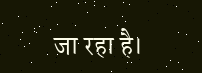जा रहा है।